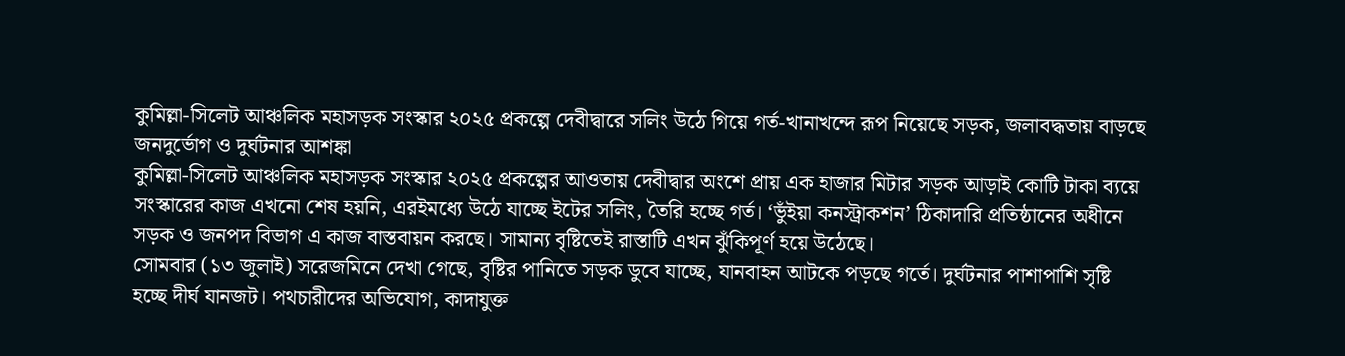কুমিল্লা-সিলেট আঞ্চলিক মহাসড়ক সংস্কার ২০২৫ প্রকল্পে দেবীদ্বারে সলিং উঠে গিয়ে গর্ত-খানাখন্দে রূপ নিয়েছে সড়ক, জলাবদ্ধতায় বাড়ছে জনদুর্ভোগ ও দুর্ঘটনার আশঙ্কা
কুমিল্লা-সিলেট আঞ্চলিক মহাসড়ক সংস্কার ২০২৫ প্রকল্পের আওতায় দেবীদ্বার অংশে প্রায় এক হাজার মিটার সড়ক আড়াই কোটি টাকা ব্যয়ে সংস্কারের কাজ এখনো শেষ হয়নি, এরইমধ্যে উঠে যাচ্ছে ইটের সলিং, তৈরি হচ্ছে গর্ত। ‘ভুঁইয়া কনস্ট্রাকশন’ ঠিকাদারি প্রতিষ্ঠানের অধীনে সড়ক ও জনপদ বিভাগ এ কাজ বাস্তবায়ন করছে। সামান্য বৃষ্টিতেই রাস্তাটি এখন ঝুঁকিপূর্ণ হয়ে উঠেছে।
সোমবার (১৩ জুলাই) সরেজমিনে দেখা গেছে, বৃষ্টির পানিতে সড়ক ডুবে যাচ্ছে, যানবাহন আটকে পড়ছে গর্তে। দুর্ঘটনার পাশাপাশি সৃষ্টি হচ্ছে দীর্ঘ যানজট। পথচারীদের অভিযোগ, কাদাযুক্ত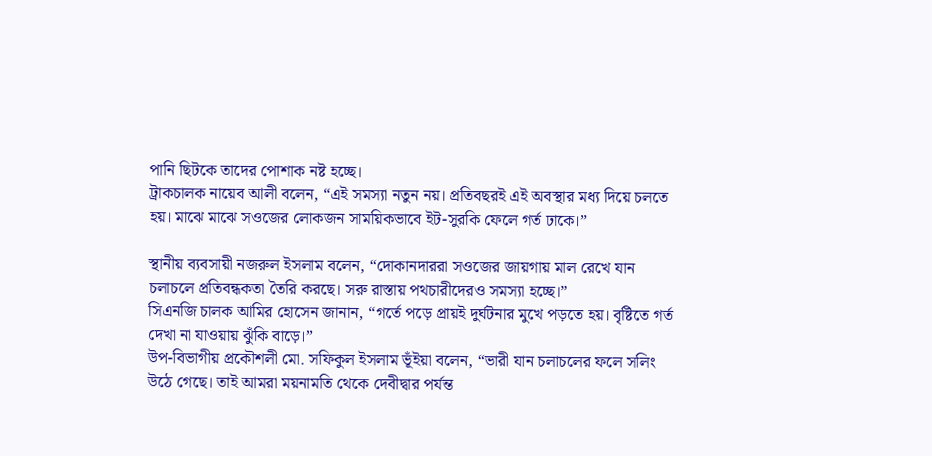পানি ছিটকে তাদের পোশাক নষ্ট হচ্ছে।
ট্রাকচালক নায়েব আলী বলেন, “এই সমস্যা নতুন নয়। প্রতিবছরই এই অবস্থার মধ্য দিয়ে চলতে হয়। মাঝে মাঝে সওজের লোকজন সাময়িকভাবে ইট-সুরকি ফেলে গর্ত ঢাকে।”

স্থানীয় ব্যবসায়ী নজরুল ইসলাম বলেন, “দোকানদাররা সওজের জায়গায় মাল রেখে যান চলাচলে প্রতিবন্ধকতা তৈরি করছে। সরু রাস্তায় পথচারীদেরও সমস্যা হচ্ছে।”
সিএনজি চালক আমির হোসেন জানান, “গর্তে পড়ে প্রায়ই দুর্ঘটনার মুখে পড়তে হয়। বৃষ্টিতে গর্ত দেখা না যাওয়ায় ঝুঁকি বাড়ে।”
উপ-বিভাগীয় প্রকৌশলী মো. সফিকুল ইসলাম ভূঁইয়া বলেন, “ভারী যান চলাচলের ফলে সলিং উঠে গেছে। তাই আমরা ময়নামতি থেকে দেবীদ্বার পর্যন্ত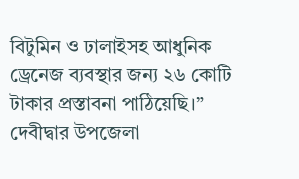বিটুমিন ও ঢালাইসহ আধুনিক ড্রেনেজ ব্যবস্থার জন্য ২৬ কোটি টাকার প্রস্তাবনা পাঠিয়েছি।”
দেবীদ্বার উপজেলা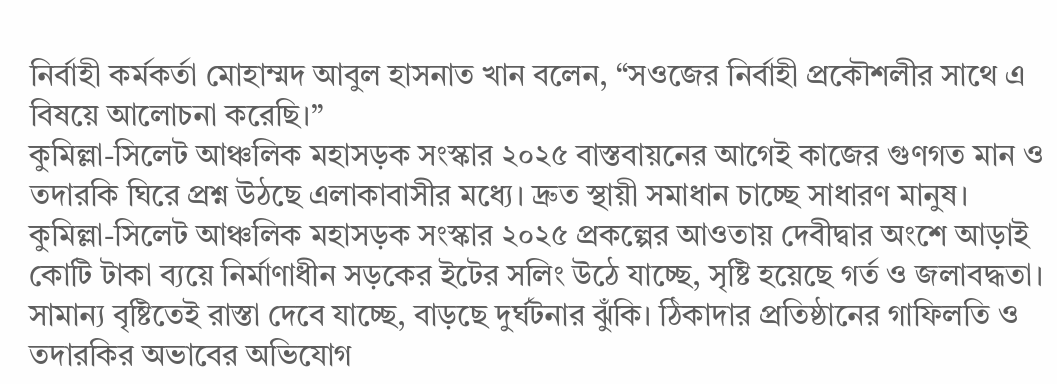নির্বাহী কর্মকর্তা মোহাম্মদ আবুল হাসনাত খান বলেন, “সওজের নির্বাহী প্রকৌশলীর সাথে এ বিষয়ে আলোচনা করেছি।”
কুমিল্লা-সিলেট আঞ্চলিক মহাসড়ক সংস্কার ২০২৫ বাস্তবায়নের আগেই কাজের গুণগত মান ও তদারকি ঘিরে প্রশ্ন উঠছে এলাকাবাসীর মধ্যে। দ্রুত স্থায়ী সমাধান চাচ্ছে সাধারণ মানুষ।
কুমিল্লা-সিলেট আঞ্চলিক মহাসড়ক সংস্কার ২০২৫ প্রকল্পের আওতায় দেবীদ্বার অংশে আড়াই কোটি টাকা ব্যয়ে নির্মাণাধীন সড়কের ইটের সলিং উঠে যাচ্ছে, সৃষ্টি হয়েছে গর্ত ও জলাবদ্ধতা। সামান্য বৃষ্টিতেই রাস্তা দেবে যাচ্ছে, বাড়ছে দুর্ঘটনার ঝুঁকি। ঠিকাদার প্রতিষ্ঠানের গাফিলতি ও তদারকির অভাবের অভিযোগ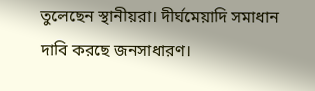তুলেছেন স্থানীয়রা। দীর্ঘমেয়াদি সমাধান দাবি করছে জনসাধারণ।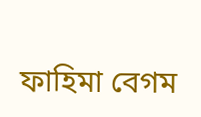ফাহিমা বেগম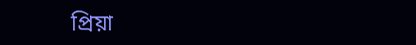প্রিয়া